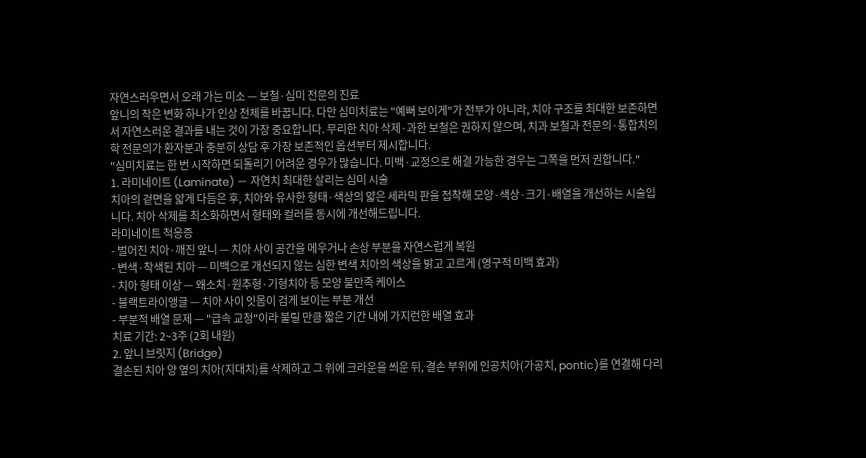자연스러우면서 오래 가는 미소 — 보철·심미 전문의 진료
앞니의 작은 변화 하나가 인상 전체를 바꿉니다. 다만 심미치료는 "예뻐 보이게"가 전부가 아니라, 치아 구조를 최대한 보존하면서 자연스러운 결과를 내는 것이 가장 중요합니다. 무리한 치아 삭제·과한 보철은 권하지 않으며, 치과 보철과 전문의·통합치의학 전문의가 환자분과 충분히 상담 후 가장 보존적인 옵션부터 제시합니다.
"심미치료는 한 번 시작하면 되돌리기 어려운 경우가 많습니다. 미백·교정으로 해결 가능한 경우는 그쪽을 먼저 권합니다."
1. 라미네이트 (Laminate) — 자연치 최대한 살리는 심미 시술
치아의 겉면을 얇게 다듬은 후, 치아와 유사한 형태·색상의 얇은 세라믹 판을 접착해 모양·색상·크기·배열을 개선하는 시술입니다. 치아 삭제를 최소화하면서 형태와 컬러를 동시에 개선해드립니다.
라미네이트 적응증
- 벌어진 치아·깨진 앞니 — 치아 사이 공간을 메우거나 손상 부분을 자연스럽게 복원
- 변색·착색된 치아 — 미백으로 개선되지 않는 심한 변색 치아의 색상을 밝고 고르게 (영구적 미백 효과)
- 치아 형태 이상 — 왜소치·원추형·기형치아 등 모양 불만족 케이스
- 블랙트라이앵글 — 치아 사이 잇몸이 검게 보이는 부분 개선
- 부분적 배열 문제 — "급속 교정"이라 불릴 만큼 짧은 기간 내에 가지런한 배열 효과
치료 기간: 2~3주 (2회 내원)
2. 앞니 브릿지 (Bridge)
결손된 치아 양 옆의 치아(지대치)를 삭제하고 그 위에 크라운을 씌운 뒤, 결손 부위에 인공치아(가공치, pontic)를 연결해 다리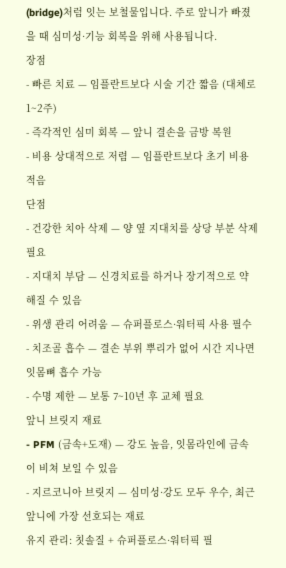(bridge)처럼 잇는 보철물입니다. 주로 앞니가 빠졌을 때 심미성·기능 회복을 위해 사용됩니다.
장점
- 빠른 치료 — 임플란트보다 시술 기간 짧음 (대체로 1~2주)
- 즉각적인 심미 회복 — 앞니 결손을 금방 복원
- 비용 상대적으로 저렴 — 임플란트보다 초기 비용 적음
단점
- 건강한 치아 삭제 — 양 옆 지대치를 상당 부분 삭제 필요
- 지대치 부담 — 신경치료를 하거나 장기적으로 약해질 수 있음
- 위생 관리 어려움 — 슈퍼플로스·워터픽 사용 필수
- 치조골 흡수 — 결손 부위 뿌리가 없어 시간 지나면 잇몸뼈 흡수 가능
- 수명 제한 — 보통 7~10년 후 교체 필요
앞니 브릿지 재료
- PFM (금속+도재) — 강도 높음, 잇몸라인에 금속이 비쳐 보일 수 있음
- 지르코니아 브릿지 — 심미성·강도 모두 우수, 최근 앞니에 가장 선호되는 재료
유지 관리: 칫솔질 + 슈퍼플로스·워터픽 필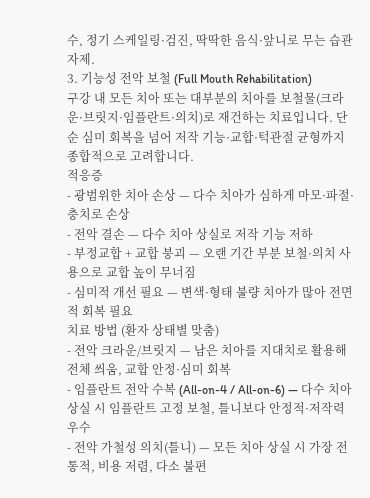수, 정기 스케일링·검진, 딱딱한 음식·앞니로 무는 습관 자제.
3. 기능성 전악 보철 (Full Mouth Rehabilitation)
구강 내 모든 치아 또는 대부분의 치아를 보철물(크라운·브릿지·임플란트·의치)로 재건하는 치료입니다. 단순 심미 회복을 넘어 저작 기능·교합·턱관절 균형까지 종합적으로 고려합니다.
적응증
- 광범위한 치아 손상 — 다수 치아가 심하게 마모·파절·충치로 손상
- 전악 결손 — 다수 치아 상실로 저작 기능 저하
- 부정교합 + 교합 붕괴 — 오랜 기간 부분 보철·의치 사용으로 교합 높이 무너짐
- 심미적 개선 필요 — 변색·형태 불량 치아가 많아 전면적 회복 필요
치료 방법 (환자 상태별 맞춤)
- 전악 크라운/브릿지 — 남은 치아를 지대치로 활용해 전체 씌움, 교합 안정·심미 회복
- 임플란트 전악 수복 (All-on-4 / All-on-6) — 다수 치아 상실 시 임플란트 고정 보철, 틀니보다 안정적·저작력 우수
- 전악 가철성 의치(틀니) — 모든 치아 상실 시 가장 전통적, 비용 저렴, 다소 불편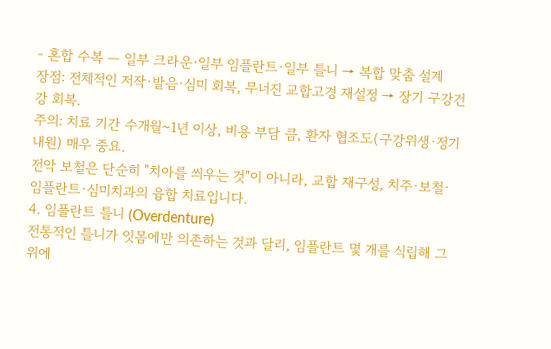- 혼합 수복 — 일부 크라운·일부 임플란트·일부 틀니 → 복합 맞춤 설계
장점: 전체적인 저작·발음·심미 회복, 무너진 교합고경 재설정 → 장기 구강건강 회복.
주의: 치료 기간 수개월~1년 이상, 비용 부담 큼, 환자 협조도(구강위생·정기 내원) 매우 중요.
전악 보철은 단순히 "치아를 씌우는 것"이 아니라, 교합 재구성, 치주·보철·임플란트·심미치과의 융합 치료입니다.
4. 임플란트 틀니 (Overdenture)
전통적인 틀니가 잇몸에만 의존하는 것과 달리, 임플란트 몇 개를 식립해 그 위에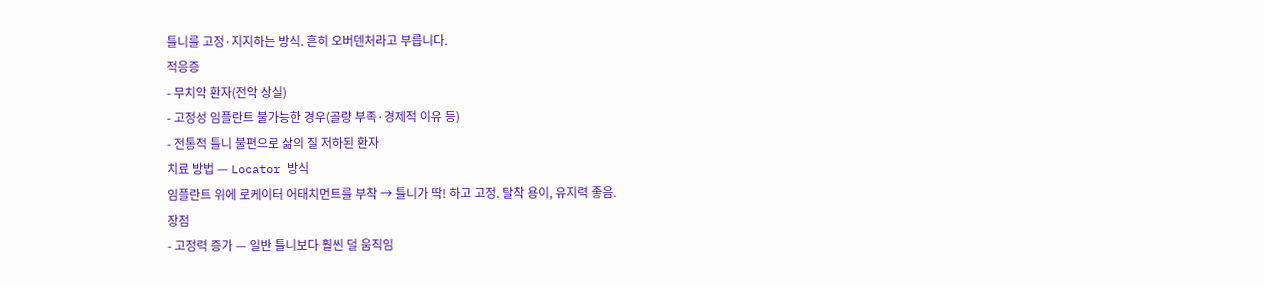틀니를 고정·지지하는 방식. 흔히 오버덴처라고 부릅니다.
적응증
- 무치악 환자(전악 상실)
- 고정성 임플란트 불가능한 경우(골량 부족·경제적 이유 등)
- 전통적 틀니 불편으로 삶의 질 저하된 환자
치료 방법 — Locator 방식
임플란트 위에 로케이터 어태치먼트를 부착 → 틀니가 딱! 하고 고정. 탈착 용이, 유지력 좋음.
장점
- 고정력 증가 — 일반 틀니보다 훨씬 덜 움직임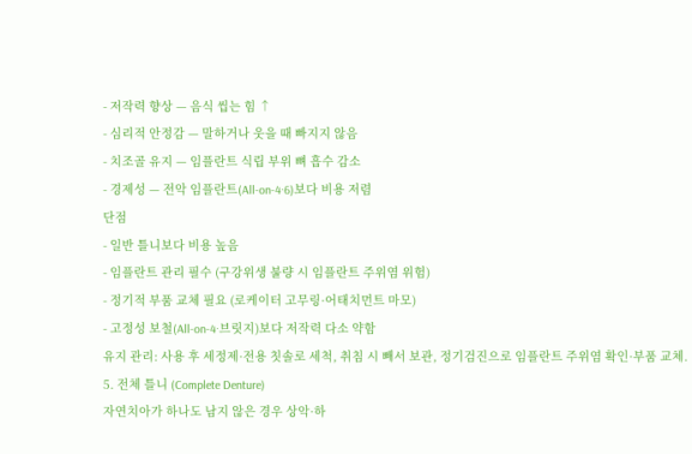- 저작력 향상 — 음식 씹는 힘 ↑
- 심리적 안정감 — 말하거나 웃을 때 빠지지 않음
- 치조골 유지 — 임플란트 식립 부위 뼈 흡수 감소
- 경제성 — 전악 임플란트(All-on-4·6)보다 비용 저렴
단점
- 일반 틀니보다 비용 높음
- 임플란트 관리 필수 (구강위생 불량 시 임플란트 주위염 위험)
- 정기적 부품 교체 필요 (로케이터 고무링·어태치먼트 마모)
- 고정성 보철(All-on-4·브릿지)보다 저작력 다소 약함
유지 관리: 사용 후 세정제·전용 칫솔로 세척, 취침 시 빼서 보관, 정기검진으로 임플란트 주위염 확인·부품 교체.
5. 전체 틀니 (Complete Denture)
자연치아가 하나도 남지 않은 경우 상악·하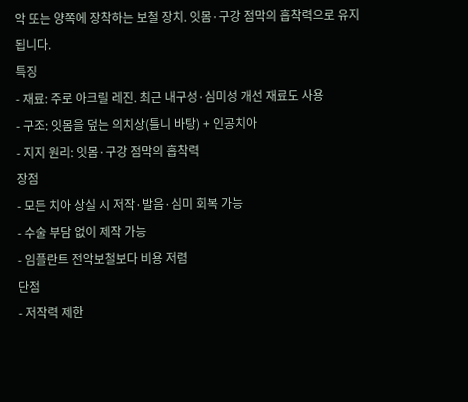악 또는 양쪽에 장착하는 보철 장치. 잇몸·구강 점막의 흡착력으로 유지됩니다.
특징
- 재료: 주로 아크릴 레진. 최근 내구성·심미성 개선 재료도 사용
- 구조: 잇몸을 덮는 의치상(틀니 바탕) + 인공치아
- 지지 원리: 잇몸·구강 점막의 흡착력
장점
- 모든 치아 상실 시 저작·발음·심미 회복 가능
- 수술 부담 없이 제작 가능
- 임플란트 전악보철보다 비용 저렴
단점
- 저작력 제한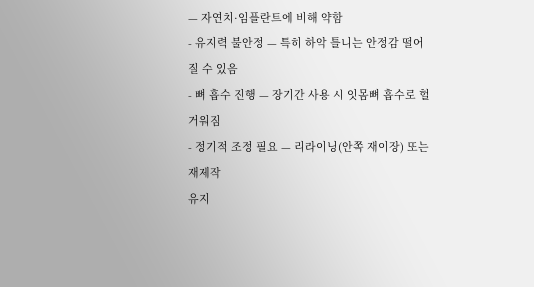— 자연치·임플란트에 비해 약함
- 유지력 불안정 — 특히 하악 틀니는 안정감 떨어질 수 있음
- 뼈 흡수 진행 — 장기간 사용 시 잇몸뼈 흡수로 헐거워짐
- 정기적 조정 필요 — 리라이닝(안쪽 재이장) 또는 재제작
유지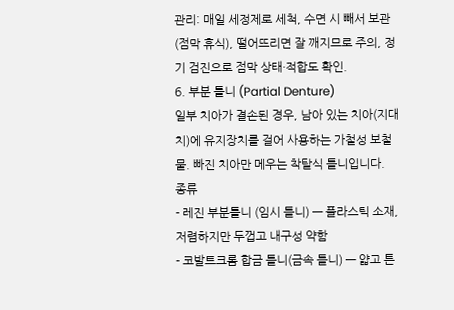관리: 매일 세정제로 세척, 수면 시 빼서 보관(점막 휴식), 떨어뜨리면 잘 깨지므로 주의, 정기 검진으로 점막 상태·적합도 확인.
6. 부분 틀니 (Partial Denture)
일부 치아가 결손된 경우, 남아 있는 치아(지대치)에 유지장치를 걸어 사용하는 가철성 보철물. 빠진 치아만 메우는 착탈식 틀니입니다.
종류
- 레진 부분틀니 (임시 틀니) — 플라스틱 소재, 저렴하지만 두껍고 내구성 약함
- 코발트크롬 합금 틀니(금속 틀니) — 얇고 튼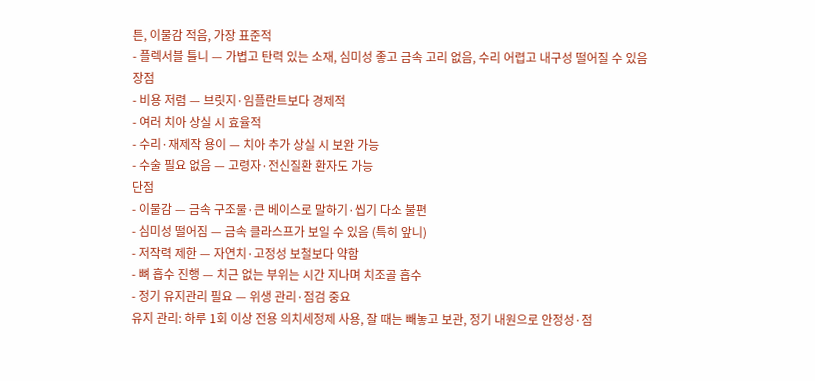튼, 이물감 적음, 가장 표준적
- 플렉서블 틀니 — 가볍고 탄력 있는 소재, 심미성 좋고 금속 고리 없음, 수리 어렵고 내구성 떨어질 수 있음
장점
- 비용 저렴 — 브릿지·임플란트보다 경제적
- 여러 치아 상실 시 효율적
- 수리·재제작 용이 — 치아 추가 상실 시 보완 가능
- 수술 필요 없음 — 고령자·전신질환 환자도 가능
단점
- 이물감 — 금속 구조물·큰 베이스로 말하기·씹기 다소 불편
- 심미성 떨어짐 — 금속 클라스프가 보일 수 있음 (특히 앞니)
- 저작력 제한 — 자연치·고정성 보철보다 약함
- 뼈 흡수 진행 — 치근 없는 부위는 시간 지나며 치조골 흡수
- 정기 유지관리 필요 — 위생 관리·점검 중요
유지 관리: 하루 1회 이상 전용 의치세정제 사용, 잘 때는 빼놓고 보관, 정기 내원으로 안정성·점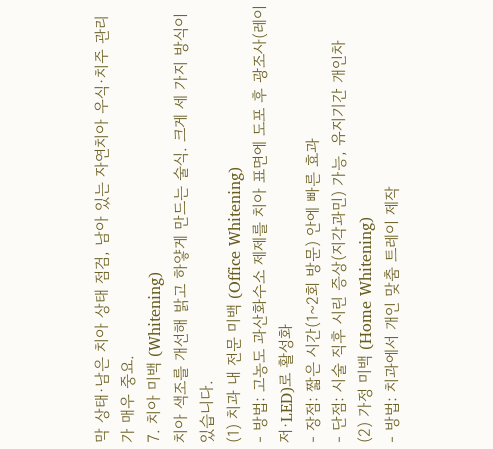막 상태·남은 치아 상태 점검, 남아 있는 자연치아 우식·치주 관리가 매우 중요.
7. 치아 미백 (Whitening)
치아 색조를 개선해 밝고 하얗게 만드는 술식. 크게 세 가지 방식이 있습니다.
(1) 치과 내 전문 미백 (Office Whitening)
- 방법: 고농도 과산화수소 제제를 치아 표면에 도포 후 광조사(레이저·LED)로 활성화
- 장점: 짧은 시간(1~2회 방문) 안에 빠른 효과
- 단점: 시술 직후 시린 증상(지각과민) 가능, 유지기간 개인차
(2) 가정 미백 (Home Whitening)
- 방법: 치과에서 개인 맞춤 트레이 제작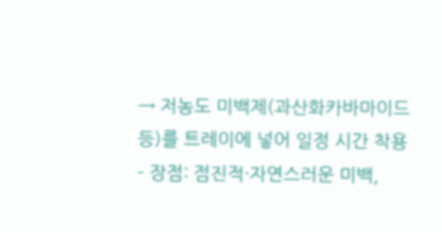→ 저농도 미백제(과산화카바마이드 등)를 트레이에 넣어 일정 시간 착용
- 장점: 점진적·자연스러운 미백,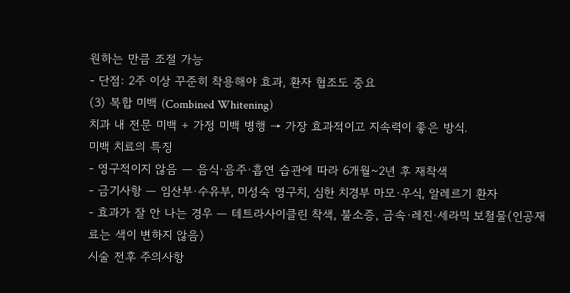원하는 만큼 조절 가능
- 단점: 2주 이상 꾸준히 착용해야 효과, 환자 협조도 중요
(3) 복합 미백 (Combined Whitening)
치과 내 전문 미백 + 가정 미백 병행 → 가장 효과적이고 지속력이 좋은 방식.
미백 치료의 특징
- 영구적이지 않음 — 음식·음주·흡연 습관에 따라 6개월~2년 후 재착색
- 금기사항 — 임산부·수유부, 미성숙 영구치, 심한 치경부 마모·우식, 알레르기 환자
- 효과가 잘 안 나는 경우 — 테트라사이클린 착색, 불소증, 금속·레진·세라믹 보철물(인공재료는 색이 변하지 않음)
시술 전후 주의사항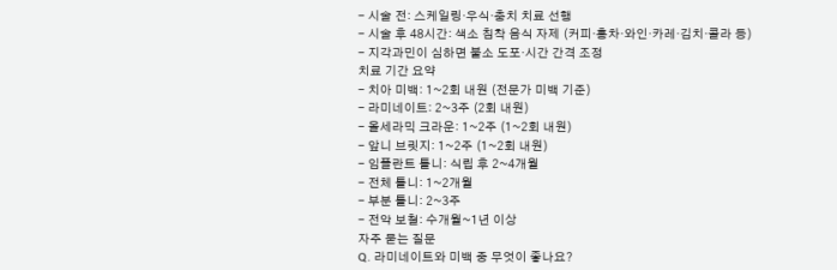- 시술 전: 스케일링·우식·충치 치료 선행
- 시술 후 48시간: 색소 침착 음식 자제 (커피·홍차·와인·카레·김치·콜라 등)
- 지각과민이 심하면 불소 도포·시간 간격 조정
치료 기간 요약
- 치아 미백: 1~2회 내원 (전문가 미백 기준)
- 라미네이트: 2~3주 (2회 내원)
- 올세라믹 크라운: 1~2주 (1~2회 내원)
- 앞니 브릿지: 1~2주 (1~2회 내원)
- 임플란트 틀니: 식립 후 2~4개월
- 전체 틀니: 1~2개월
- 부분 틀니: 2~3주
- 전악 보철: 수개월~1년 이상
자주 묻는 질문
Q. 라미네이트와 미백 중 무엇이 좋나요?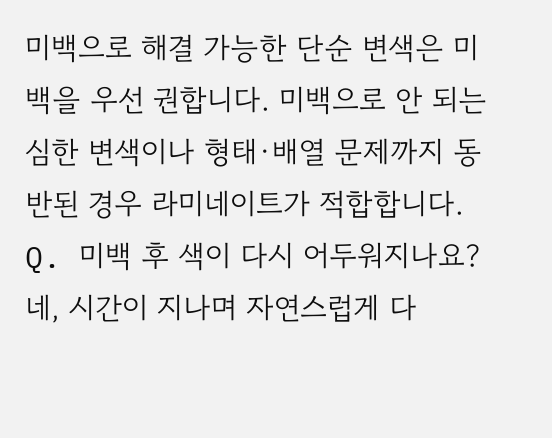미백으로 해결 가능한 단순 변색은 미백을 우선 권합니다. 미백으로 안 되는 심한 변색이나 형태·배열 문제까지 동반된 경우 라미네이트가 적합합니다.
Q. 미백 후 색이 다시 어두워지나요?
네, 시간이 지나며 자연스럽게 다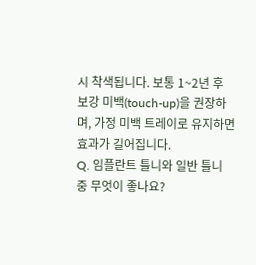시 착색됩니다. 보통 1~2년 후 보강 미백(touch-up)을 권장하며, 가정 미백 트레이로 유지하면 효과가 길어집니다.
Q. 임플란트 틀니와 일반 틀니 중 무엇이 좋나요?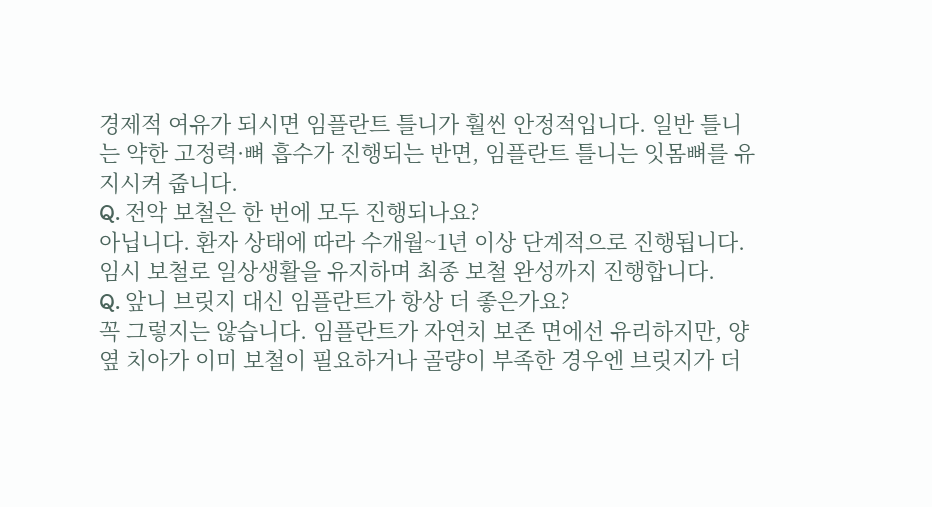경제적 여유가 되시면 임플란트 틀니가 훨씬 안정적입니다. 일반 틀니는 약한 고정력·뼈 흡수가 진행되는 반면, 임플란트 틀니는 잇몸뼈를 유지시켜 줍니다.
Q. 전악 보철은 한 번에 모두 진행되나요?
아닙니다. 환자 상태에 따라 수개월~1년 이상 단계적으로 진행됩니다. 임시 보철로 일상생활을 유지하며 최종 보철 완성까지 진행합니다.
Q. 앞니 브릿지 대신 임플란트가 항상 더 좋은가요?
꼭 그렇지는 않습니다. 임플란트가 자연치 보존 면에선 유리하지만, 양 옆 치아가 이미 보철이 필요하거나 골량이 부족한 경우엔 브릿지가 더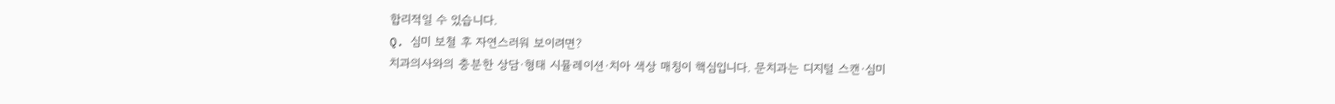합리적일 수 있습니다.
Q. 심미 보철 후 자연스러워 보이려면?
치과의사와의 충분한 상담·형태 시뮬레이션·치아 색상 매칭이 핵심입니다. 문치과는 디지털 스캔·심미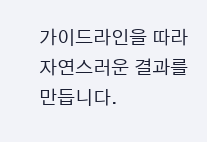가이드라인을 따라 자연스러운 결과를 만듭니다.